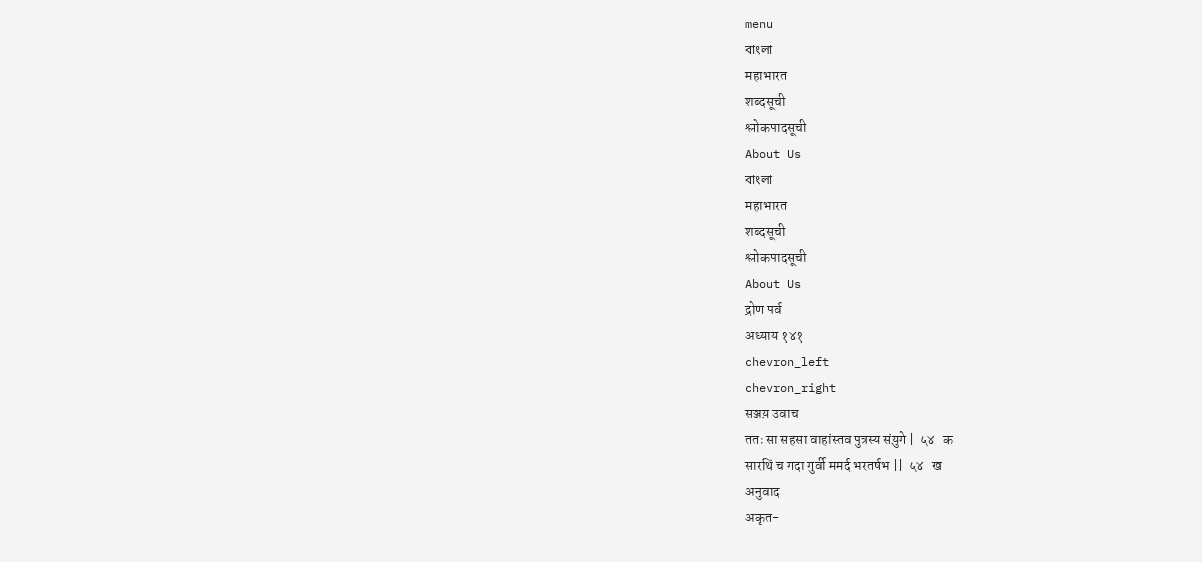menu
বাংলা
महाभारत
शब्दसूची
श्लोकपादसूची
About Us
বাংলা
महाभारत
शब्दसूची
श्लोकपादसूची
About Us
द्रोण पर्व
अध्याय १४१
chevron_left
chevron_right
सञ्जय़ उवाच
ततः सा सहसा वाहांस्तव पुत्रस्य संय़ुगे |  ५४   क
सारथिं च गदा गुर्वी ममर्द भरतर्षभ ||  ५४   ख
अनुवाद
अकृत-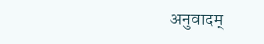अनुवादम्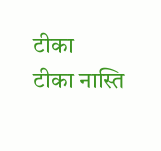टीका
टीका नास्ति